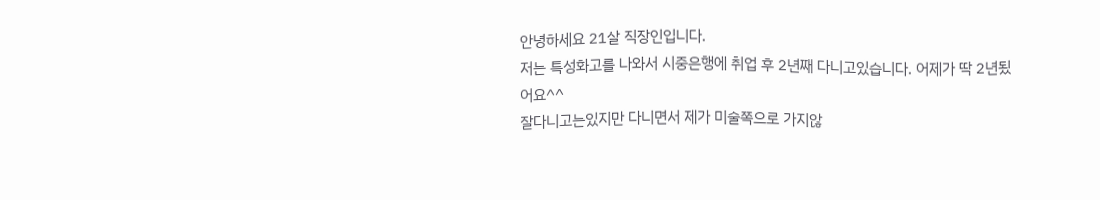안녕하세요 21살 직장인입니다.
저는 특성화고를 나와서 시중은행에 취업 후 2년째 다니고있습니다. 어제가 딱 2년됬어요^^
잘다니고는있지만 다니면서 제가 미술쪽으로 가지않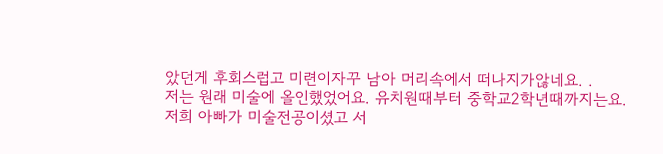았던게 후회스럽고 미련이자꾸 남아 머리속에서 떠나지가않네요. .
저는 원래 미술에 올인했었어요. 유치원때부터 중학교2학년때까지는요. 저희 아빠가 미술전공이셨고 서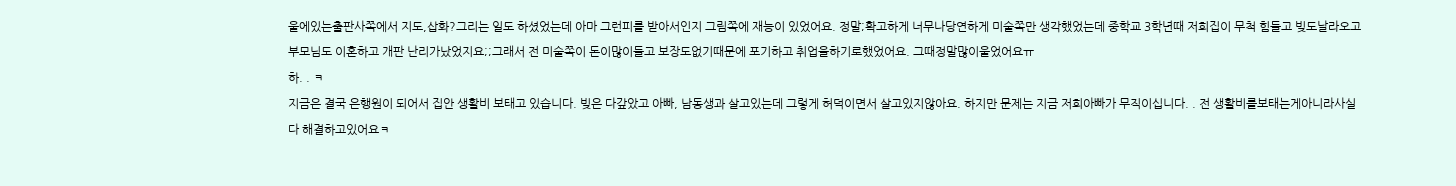울에있는출판사쪽에서 지도,삽화?그리는 일도 하셨었는데 아마 그런피를 받아서인지 그림쪽에 재능이 있었어요. 정말;확고하게 너무나당연하게 미술쪽만 생각했었는데 중학교 3학년때 저희집이 무척 힘들고 빚도날라오고 부모님도 이혼하고 개판 난리가났었지요;;그래서 전 미술쪽이 돈이많이들고 보장도없기때문에 포기하고 취업을하기로했었어요. 그때정말많이울었어요ㅠ
하. . ㅋ
지금은 결국 은행원이 되어서 집안 생활비 보태고 있습니다. 빚은 다갚았고 아빠, 남동생과 살고있는데 그렇게 허덕이면서 살고있지않아요. 하지만 문제는 지금 저희아빠가 무직이십니다. . 전 생활비를보태는게아니라사실 다 해결하고있어요ㅋ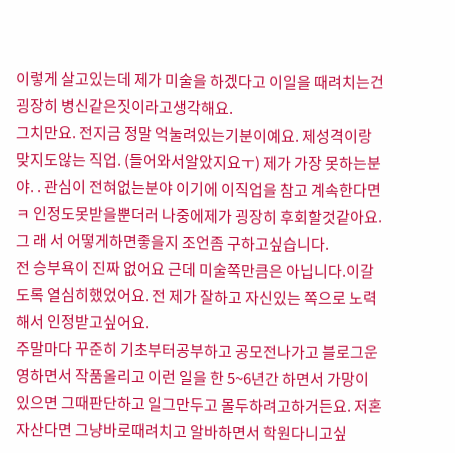이렇게 살고있는데 제가 미술을 하겠다고 이일을 때려치는건 굉장히 병신같은짓이라고생각해요.
그치만요. 전지금 정말 억눌려있는기분이예요. 제성격이랑 맞지도않는 직업. (들어와서알았지요ㅜ) 제가 가장 못하는분야. . 관심이 전혀없는분야 이기에 이직업을 참고 계속한다면 ㅋ 인정도못받을뿐더러 나중에제가 굉장히 후회할것같아요. 그 래 서 어떻게하면좋을지 조언좀 구하고싶습니다.
전 승부욕이 진짜 없어요 근데 미술쪽만큼은 아닙니다.이갈도록 열심히했었어요. 전 제가 잘하고 자신있는 쪽으로 노력해서 인정받고싶어요.
주말마다 꾸준히 기초부터공부하고 공모전나가고 블로그운영하면서 작품올리고 이런 일을 한 5~6년간 하면서 가망이 있으면 그때판단하고 일그만두고 몰두하려고하거든요. 저혼자산다면 그냥바로때려치고 알바하면서 학원다니고싶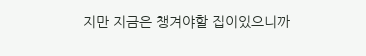지만 지금은 챙겨야할 집이있으니까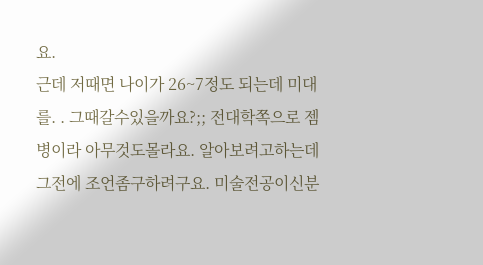요.
근데 저때면 나이가 26~7정도 되는데 미대를. . 그때갈수있을까요?;; 전대학쪽으로 젬병이라 아무것도몰라요. 알아보려고하는데 그전에 조언좀구하려구요. 미술전공이신분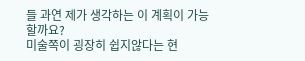들 과연 제가 생각하는 이 계획이 가능할까요?
미술쪽이 굉장히 쉽지않다는 현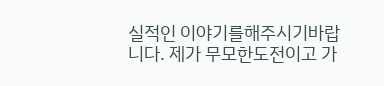실적인 이야기를해주시기바랍니다. 제가 무모한도전이고 가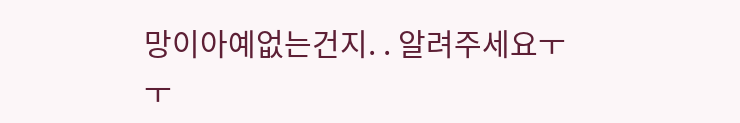망이아예없는건지. . 알려주세요ㅜㅜ